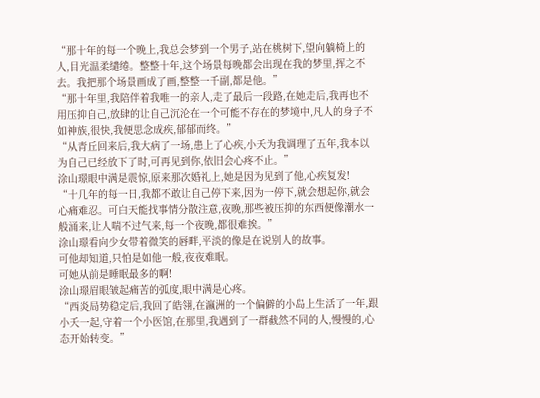“那十年的每一个晚上,我总会梦到一个男子,站在桃树下,望向躺椅上的人,目光温柔缱绻。整整十年,这个场景每晚都会出现在我的梦里,挥之不去。我把那个场景画成了画,整整一千副,都是他。”
“那十年里,我陪伴着我唯一的亲人,走了最后一段路,在她走后,我再也不用压抑自己,放肆的让自己沉沦在一个可能不存在的梦境中,凡人的身子不如神族,很快,我便思念成疾,郁郁而终。”
“从青丘回来后,我大病了一场,患上了心疾,小夭为我调理了五年,我本以为自己已经放下了时,可再见到你,依旧会心疼不止。”
涂山璟眼中满是震惊,原来那次婚礼上,她是因为见到了他,心疾复发!
“十几年的每一日,我都不敢让自己停下来,因为一停下,就会想起你,就会心痛难忍。可白天能找事情分散注意,夜晚,那些被压抑的东西便像潮水一般涌来,让人喘不过气来,每一个夜晚,都很难挨。”
涂山璟看向少女带着微笑的唇畔,平淡的像是在说别人的故事。
可他却知道,只怕是如他一般,夜夜难眠。
可她从前是睡眠最多的啊!
涂山璟眉眼皱起痛苦的弧度,眼中满是心疼。
“西炎局势稳定后,我回了皓翎,在瀛洲的一个偏僻的小岛上生活了一年,跟小夭一起,守着一个小医馆,在那里,我遇到了一群截然不同的人,慢慢的,心态开始转变。”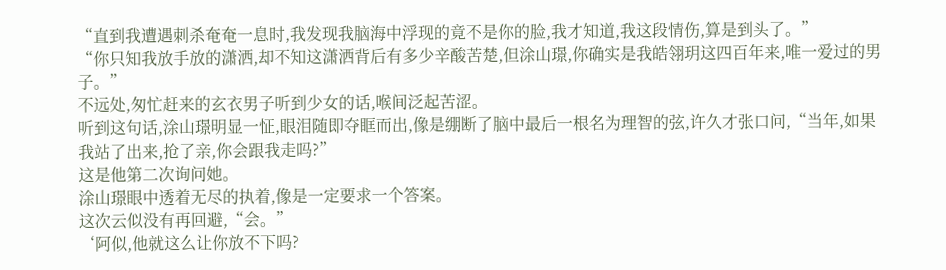“直到我遭遇刺杀奄奄一息时,我发现我脑海中浮现的竟不是你的脸,我才知道,我这段情伤,算是到头了。”
“你只知我放手放的潇洒,却不知这潇洒背后有多少辛酸苦楚,但涂山璟,你确实是我皓翎玥这四百年来,唯一爱过的男子。”
不远处,匆忙赶来的玄衣男子听到少女的话,喉间泛起苦涩。
听到这句话,涂山璟明显一怔,眼泪随即夺眶而出,像是绷断了脑中最后一根名为理智的弦,许久才张口问,“当年,如果我站了出来,抢了亲,你会跟我走吗?”
这是他第二次询问她。
涂山璟眼中透着无尽的执着,像是一定要求一个答案。
这次云似没有再回避,“会。”
‘阿似,他就这么让你放不下吗?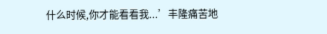什么时候,你才能看看我...’丰隆痛苦地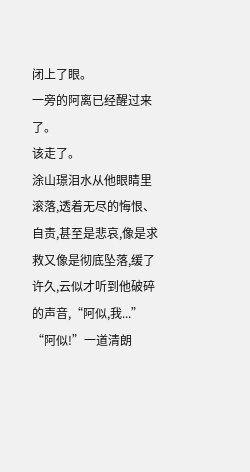闭上了眼。
一旁的阿离已经醒过来了。
该走了。
涂山璟泪水从他眼睛里滚落,透着无尽的悔恨、自责,甚至是悲哀,像是求救又像是彻底坠落,缓了许久,云似才听到他破碎的声音,“阿似,我...”
“阿似!”一道清朗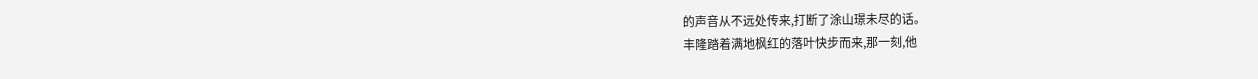的声音从不远处传来,打断了涂山璟未尽的话。
丰隆踏着满地枫红的落叶快步而来,那一刻,他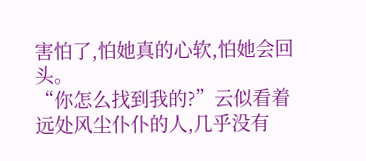害怕了,怕她真的心软,怕她会回头。
“你怎么找到我的?”云似看着远处风尘仆仆的人,几乎没有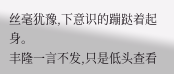丝毫犹豫,下意识的蹦跶着起身。
丰隆一言不发,只是低头查看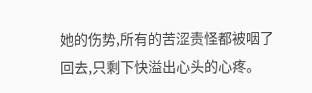她的伤势,所有的苦涩责怪都被咽了回去,只剩下快溢出心头的心疼。